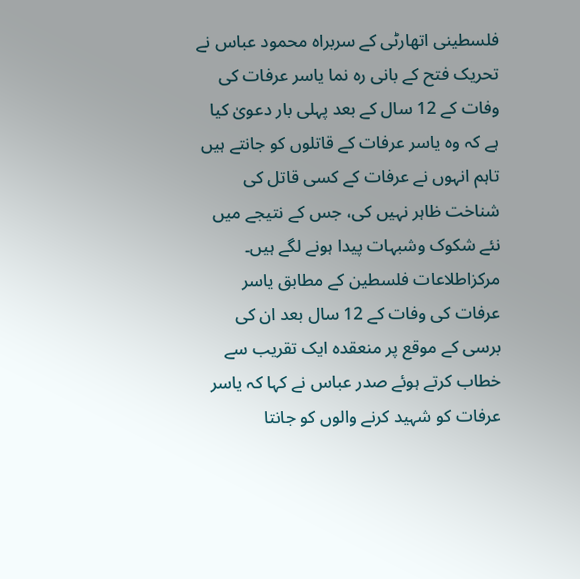فلسطینی اتھارٹی کے سربراہ محمود عباس نے تحریک فتح کے بانی رہ نما یاسر عرفات کی وفات کے 12 سال کے بعد پہلی بار دعویٰ کیا ہے کہ وہ یاسر عرفات کے قاتلوں کو جانتے ہیں تاہم انہوں نے عرفات کے کسی قاتل کی شناخت ظاہر نہیں کی، جس کے نتیجے میں نئے شکوک وشبہات پیدا ہونے لگے ہیں۔
مرکزاطلاعات فلسطین کے مطابق یاسر عرفات کی وفات کے 12 سال بعد ان کی برسی کے موقع پر منعقدہ ایک تقریب سے خطاب کرتے ہوئے صدر عباس نے کہا کہ یاسر عرفات کو شہید کرنے والوں کو جانتا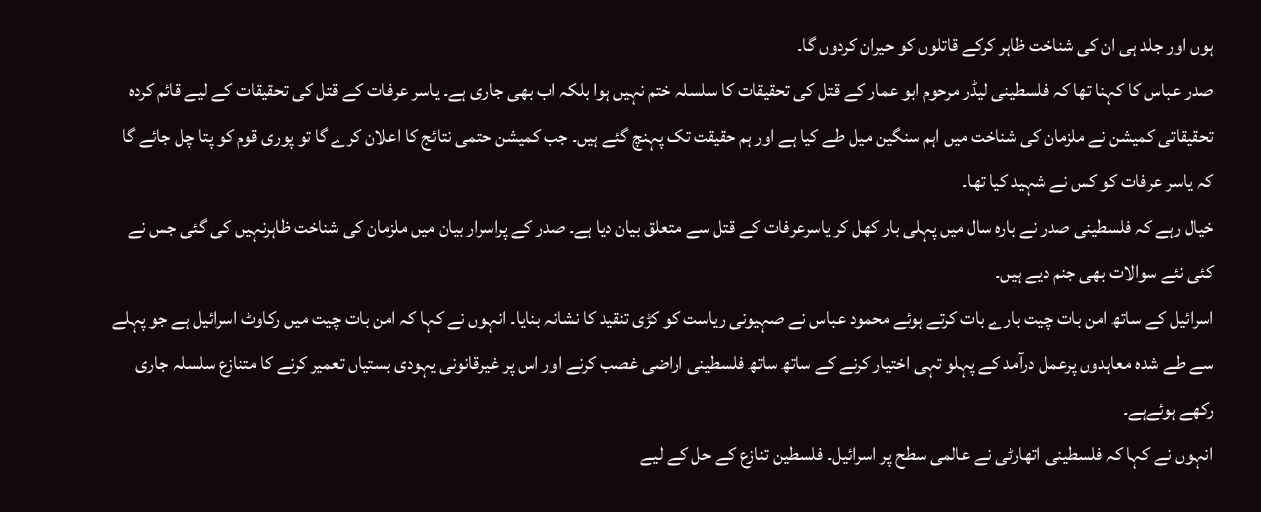ہوں اور جلد ہی ان کی شناخت ظاہر کرکے قاتلوں کو حیران کردوں گا۔
صدر عباس کا کہنا تھا کہ فلسطینی لیڈر مرحوم ابو عمار کے قتل کی تحقیقات کا سلسلہ ختم نہیں ہوا بلکہ اب بھی جاری ہے۔ یاسر عرفات کے قتل کی تحقیقات کے لیے قائم کردہ تحقیقاتی کمیشن نے ملزمان کی شناخت میں اہم سنگین میل طے کیا ہے اور ہم حقیقت تک پہنچ گئے ہیں۔ جب کمیشن حتمی نتائج کا اعلان کرے گا تو پوری قوم کو پتا چل جائے گا کہ یاسر عرفات کو کس نے شہید کیا تھا۔
خیال رہے کہ فلسطینی صدر نے بارہ سال میں پہلی بار کھل کر یاسرعرفات کے قتل سے متعلق بیان دیا ہے۔ صدر کے پراسرار بیان میں ملزمان کی شناخت ظاہرنہیں کی گئی جس نے کئی نئے سوالات بھی جنم دیے ہیں۔
اسرائیل کے ساتھ امن بات چیت بارے بات کرتے ہوئے محمود عباس نے صہیونی ریاست کو کڑی تنقید کا نشانہ بنایا۔ انہوں نے کہا کہ امن بات چیت میں رکاوٹ اسرائیل ہے جو پہلے سے طے شدہ معاہدوں پرعمل درآمد کے پہلو تہی اختیار کرنے کے ساتھ ساتھ فلسطینی اراضی غصب کرنے اور اس پر غیرقانونی یہودی بستیاں تعمیر کرنے کا متنازع سلسلہ جاری رکھے ہوئےہے۔
انہوں نے کہا کہ فلسطینی اتھارٹی نے عالمی سطح پر اسرائیل۔ فلسطین تنازع کے حل کے لیے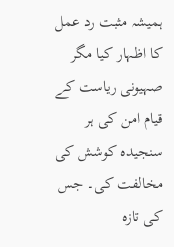ہمیشہ مثبت رد عمل کا اظہار کیا مگر صہیونی ریاست کے قیام امن کی ہر سنجیدہ کوشش کی مخالفت کی۔ جس کی تازہ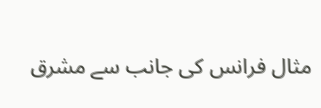مثال فرانس کی جانب سے مشرق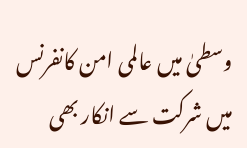وسطیٰ میں عالمی امن کانفرنس میں شرکت سے انکار بھی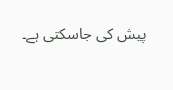پیش کی جاسکتی ہے۔